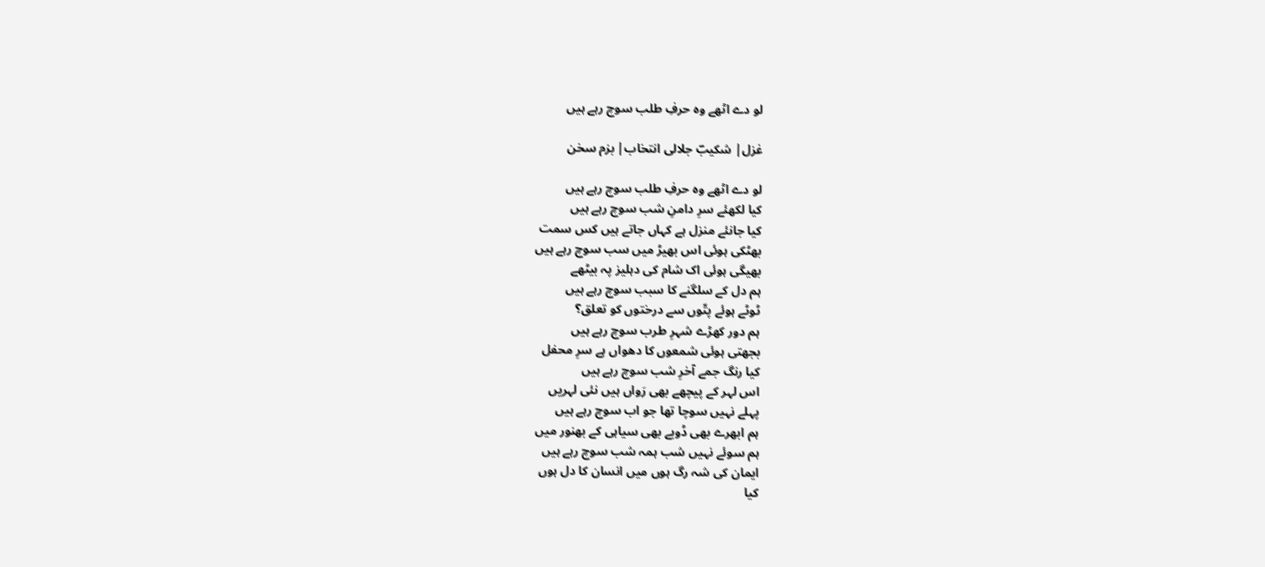لو دے اٹھے وہ حرفِ طلب سوچ رہے ہیں

غزل| شکیبؔ جلالی انتخاب| بزم سخن

لو دے اٹھے وہ حرفِ طلب سوچ رہے ہیں
کیا لکھئے سرِ دامنِ شب سوچ رہے ہیں
کیا جانئے منزل ہے کہاں جاتے ہیں کس سمت
بھٹکی ہوئی اس بھیڑ میں سب سوچ رہے ہیں
بھیگی ہوئی اک شام کی دہلیز پہ بیٹھے
ہم دل کے سلگنے کا سبب سوچ رہے ہیں
ٹوٹے ہوئے پتّوں سے درختوں کو تعلق؟
ہم دور کھڑے شہرِ طرب سوچ رہے ہیں
بجھتی ہوئی شمعوں کا دھواں ہے سرِ محفل
کیا رنگ جمے آخرِ شب سوچ رہے ہیں
اس لہر کے پیچھے بھی رَواں ہیں نئی لہریں
پہلے نہیں سوچا تھا جو اب سوچ رہے ہیں
ہم ابھرے بھی ڈوبے بھی سیاہی کے بھنور میں
ہم سوئے نہیں شب ہمہ شب سوچ رہے ہیں
ایمان کی شہ رگ ہوں میں انسان کا دل ہوں
کیا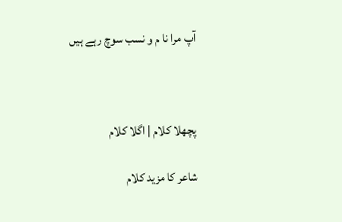آپ مرا نا م و نسب سوچ رہے ہیں



پچھلا کلام | اگلا کلام

شاعر کا مزید کلام